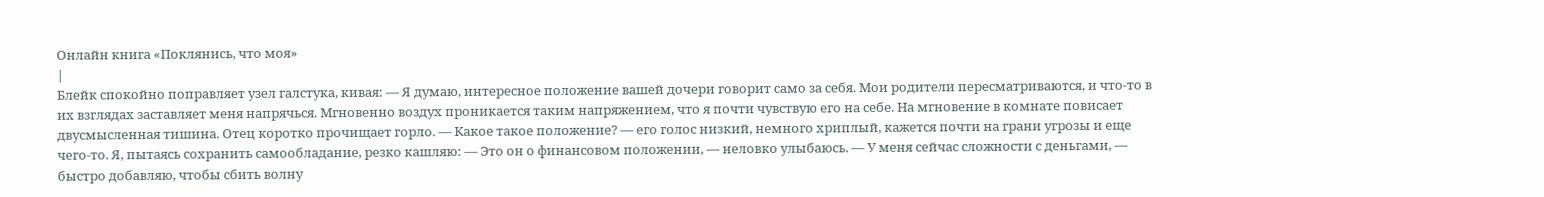Онлайн книга «Поклянись, что моя»
|
Блейк спокойно поправляет узел галстука, кивая: — Я думаю, интересное положение вашей дочери говорит само за себя. Мои родители пересматриваются, и что-то в их взглядах заставляет меня напрячься. Мгновенно воздух проникается таким напряжением, что я почти чувствую его на себе. На мгновение в комнате повисает двусмысленная тишина. Отец коротко прочищает горло. — Какое такое положение? — его голос низкий, немного хриплый, кажется почти на грани угрозы и еще чего-то. Я, пытаясь сохранить самообладание, резко кашляю: — Это он о финансовом положении, — неловко улыбаюсь. — У меня сейчас сложности с деньгами, — быстро добавляю, чтобы сбить волну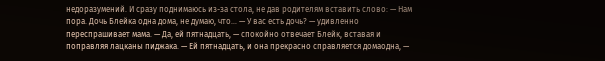недоразумений. И сразу поднимаюсь из-за стола, не дав родителям вставить слово: — Нам пора. Дочь Блейка одна дома, не думаю, что… — У вас есть дочь? — удивленно переспрашивает мама. — Да, ей пятнадцать, — спокойно отвечает Блейк, вставая и поправляя лацканы пиджака. — Ей пятнадцать, и она прекрасно справляется домаодна, —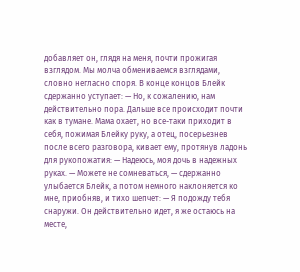добавляет он, глядя на меня, почти прожигая взглядом. Мы молча обмениваемся взглядами, словно негласно споря. В конце концов Блейк сдержанно уступает: — Но, к сожалению, нам действительно пора. Дальше все происходит почти как в тумане. Мама охает, но все-таки приходит в себя, пожимая Блейку руку, а отец, посерьезнев после всего разговора, кивает ему, протянув ладонь для рукопожатия: — Надеюсь, моя дочь в надежных руках. — Можете не сомневаться, — сдержанно улыбается Блейк, а потом немного наклоняется ко мне, приобняв, и тихо шепчет: — Я подожду тебя снаружи. Он действительно идет, я же остаюсь на месте,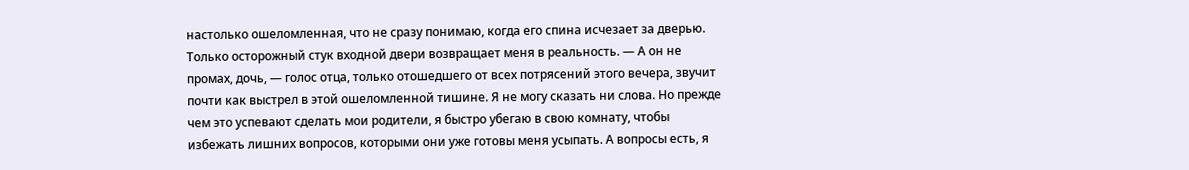настолько ошеломленная, что не сразу понимаю, когда его спина исчезает за дверью. Только осторожный стук входной двери возвращает меня в реальность. — А он не промах, дочь, — голос отца, только отошедшего от всех потрясений этого вечера, звучит почти как выстрел в этой ошеломленной тишине. Я не могу сказать ни слова. Но прежде чем это успевают сделать мои родители, я быстро убегаю в свою комнату, чтобы избежать лишних вопросов, которыми они уже готовы меня усыпать. А вопросы есть, я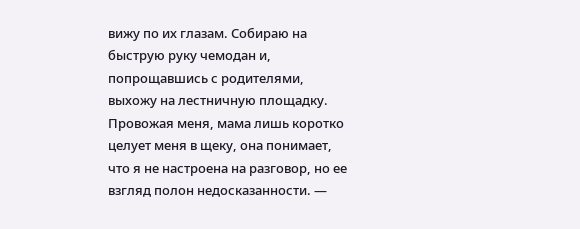вижу по их глазам. Собираю на быструю руку чемодан и, попрощавшись с родителями, выхожу на лестничную площадку. Провожая меня, мама лишь коротко целует меня в щеку, она понимает, что я не настроена на разговор, но ее взгляд полон недосказанности. —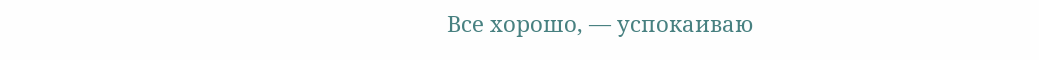Все хорошо, — успокаиваю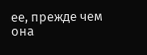ее, прежде чем она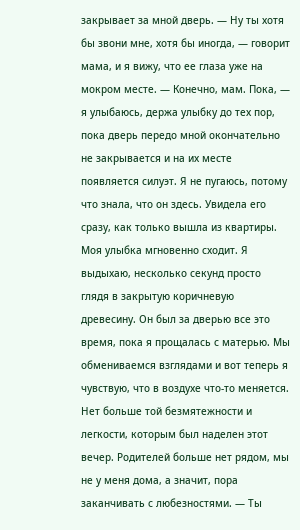закрывает за мной дверь. — Ну ты хотя бы звони мне, хотя бы иногда, — говорит мама, и я вижу, что ее глаза уже на мокром месте. — Конечно, мам. Пока, — я улыбаюсь, держа улыбку до тех пор, пока дверь передо мной окончательно не закрывается и на их месте появляется силуэт. Я не пугаюсь, потому что знала, что он здесь. Увидела его сразу, как только вышла из квартиры. Моя улыбка мгновенно сходит. Я выдыхаю, несколько секунд просто глядя в закрытую коричневую древесину. Он был за дверью все это время, пока я прощалась с матерью. Мы обмениваемся взглядами и вот теперь я чувствую, что в воздухе что-то меняется. Нет больше той безмятежности и легкости, которым был наделен этот вечер. Родителей больше нет рядом, мы не у меня дома, а значит, пора заканчивать с любезностями. — Ты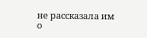не рассказала им о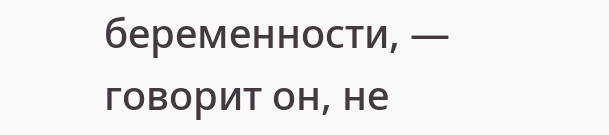беременности, — говорит он, не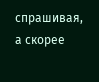спрашивая, а скорее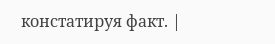констатируя факт. |